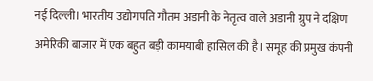नई दिल्ली। भारतीय उद्योगपति गौतम अडानी के नेतृत्व वाले अडानी ग्रुप ने दक्षिण अमेरिकी बाजार में एक बहुत बड़ी कामयाबी हासिल की है। समूह की प्रमुख कंपनी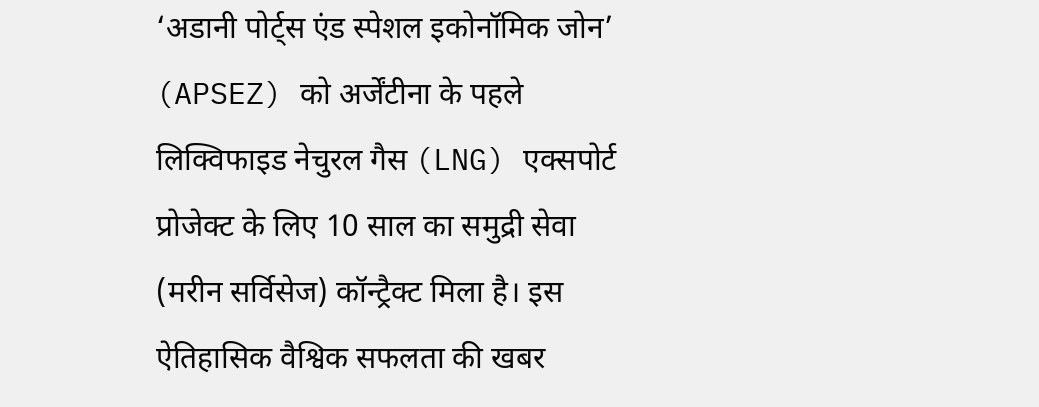‘अडानी पोर्ट्स एंड स्पेशल इकोनॉमिक जोन’ (APSEZ) को अर्जेंटीना के पहले लिक्विफाइड नेचुरल गैस (LNG) एक्सपोर्ट प्रोजेक्ट के लिए 10 साल का समुद्री सेवा (मरीन सर्विसेज) कॉन्ट्रैक्ट मिला है। इस ऐतिहासिक वैश्विक सफलता की खबर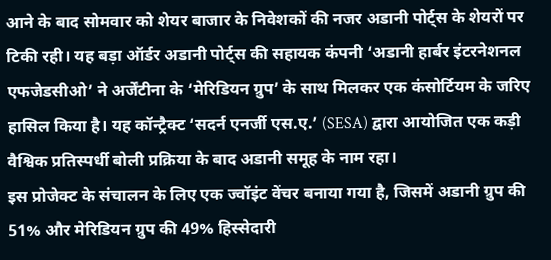आने के बाद सोमवार को शेयर बाजार के निवेशकों की नजर अडानी पोर्ट्स के शेयरों पर टिकी रही। यह बड़ा ऑर्डर अडानी पोर्ट्स की सहायक कंपनी ‘अडानी हार्बर इंटरनेशनल एफजेडसीओ’ ने अर्जेंटीना के ‘मेरिडियन ग्रुप’ के साथ मिलकर एक कंसोर्टियम के जरिए हासिल किया है। यह कॉन्ट्रैक्ट ‘सदर्न एनर्जी एस.ए.’ (SESA) द्वारा आयोजित एक कड़ी वैश्विक प्रतिस्पर्धी बोली प्रक्रिया के बाद अडानी समूह के नाम रहा।
इस प्रोजेक्ट के संचालन के लिए एक ज्वॉइंट वेंचर बनाया गया है, जिसमें अडानी ग्रुप की 51% और मेरिडियन ग्रुप की 49% हिस्सेदारी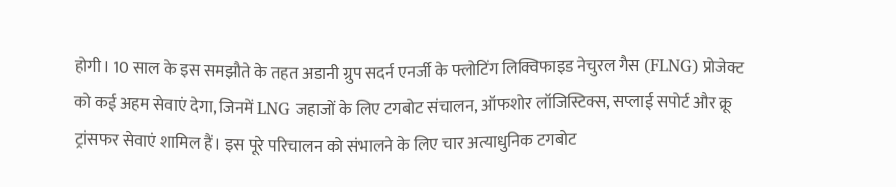होगी। 10 साल के इस समझौते के तहत अडानी ग्रुप सदर्न एनर्जी के फ्लोटिंग लिक्विफाइड नेचुरल गैस (FLNG) प्रोजेक्ट को कई अहम सेवाएं देगा, जिनमें LNG जहाजों के लिए टगबोट संचालन, ऑफशोर लॉजिस्टिक्स, सप्लाई सपोर्ट और क्रू ट्रांसफर सेवाएं शामिल हैं। इस पूरे परिचालन को संभालने के लिए चार अत्याधुनिक टगबोट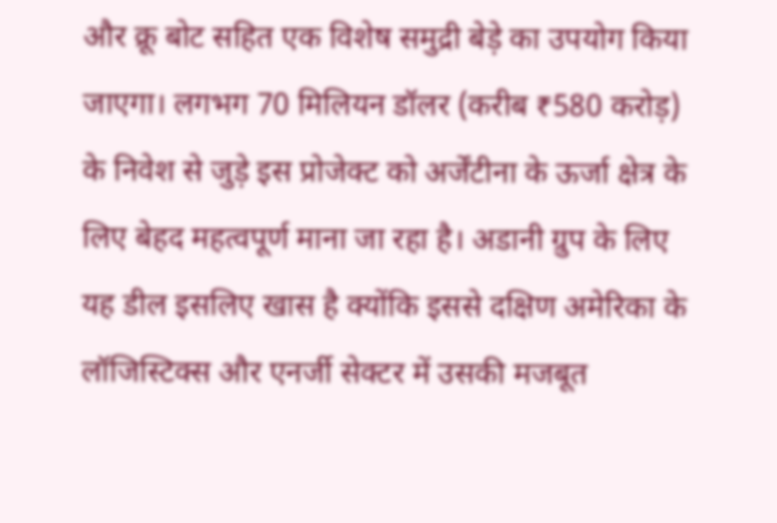और क्रू बोट सहित एक विशेष समुद्री बेड़े का उपयोग किया जाएगा। लगभग 70 मिलियन डॉलर (करीब ₹580 करोड़) के निवेश से जुड़े इस प्रोजेक्ट को अर्जेंटीना के ऊर्जा क्षेत्र के लिए बेहद महत्वपूर्ण माना जा रहा है। अडानी ग्रुप के लिए यह डील इसलिए खास है क्योंकि इससे दक्षिण अमेरिका के लॉजिस्टिक्स और एनर्जी सेक्टर में उसकी मजबूत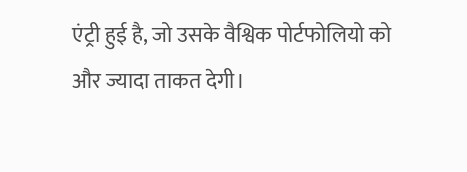एंट्री हुई है, जो उसके वैश्विक पोर्टफोलियो को और ज्यादा ताकत देगी।